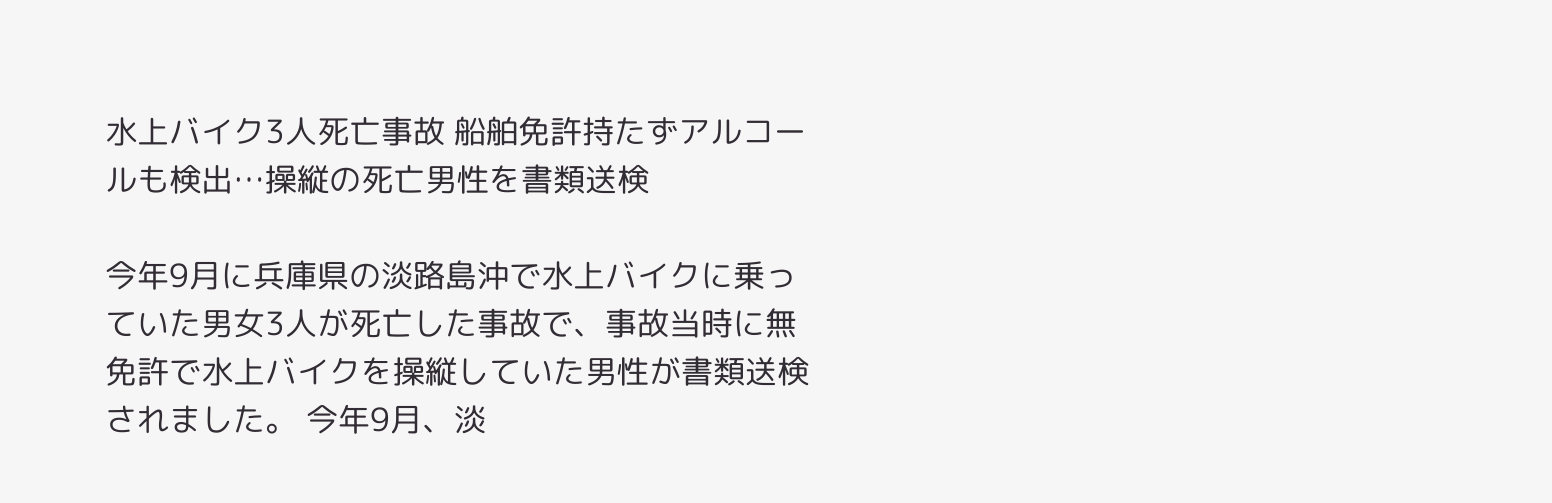水上バイク3人死亡事故 船舶免許持たずアルコールも検出…操縦の死亡男性を書類送検

今年9月に兵庫県の淡路島沖で水上バイクに乗っていた男女3人が死亡した事故で、事故当時に無免許で水上バイクを操縦していた男性が書類送検されました。 今年9月、淡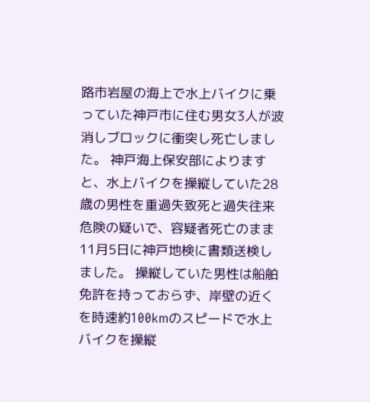路市岩屋の海上で水上バイクに乗っていた神戸市に住む男女3人が波消しブロックに衝突し死亡しました。 神戸海上保安部によりますと、水上バイクを操縦していた28歳の男性を重過失致死と過失往来危険の疑いで、容疑者死亡のまま11月5日に神戸地検に書類送検しました。 操縦していた男性は船舶免許を持っておらず、岸壁の近くを時速約100kmのスピードで水上バイクを操縦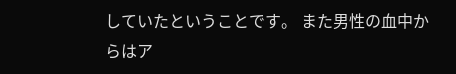していたということです。 また男性の血中からはア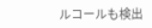ルコールも検出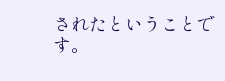されたということです。